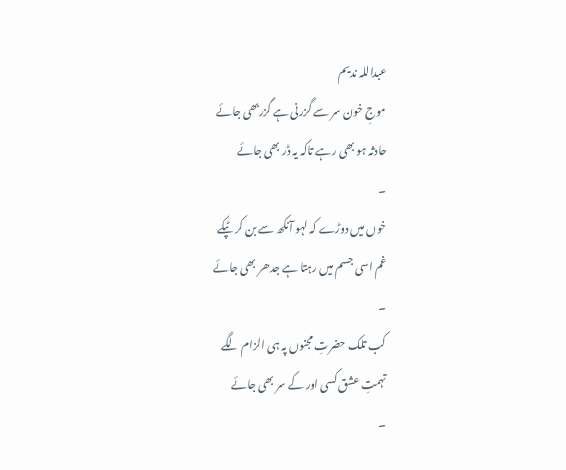عبداللہ ندیم
موجِ خون سر سے گزرنی ہے گزربھی جائے
حادثہ ہو بھی رہے تاکہ یہ ڈر بھی جائے
۔
خوں میں دوڑے کہ لہو آنکھ سے بن کر ٹپکے
غم اسی جسم میں رہتا ہے جدھر بھی جائے
۔
کب تلک حضرتِ مجنوں پہ ہی الزام لگے
تہمتِ عشق کسی اور کے سر بھی جائے
۔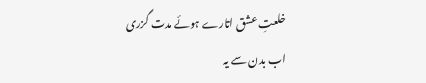خلعتِ عشق اتارے ہوئے مدت گزری
اب بدن سے یہ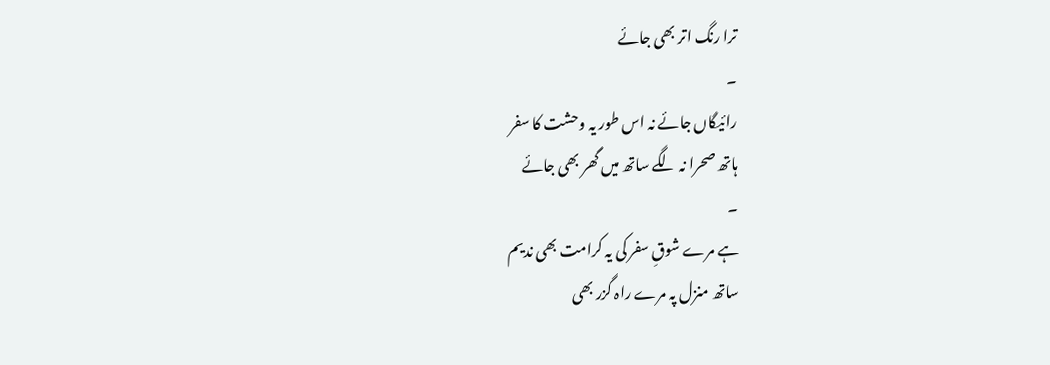ترا رنگ اتر بھی جائے
۔
رائیگاں جائے نہ اس طور یہ وحشت کا سفر
ہاتھ صحرا نہ لگے ساتھ میں گھر بھی جائے
۔
ہے مرے شوقِ سفر کی یہ کرامت بھی ندیم
ساتھ منزل پہ مرے راہ گزر بھی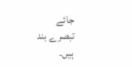جائے
تبصرے بند ہیں۔